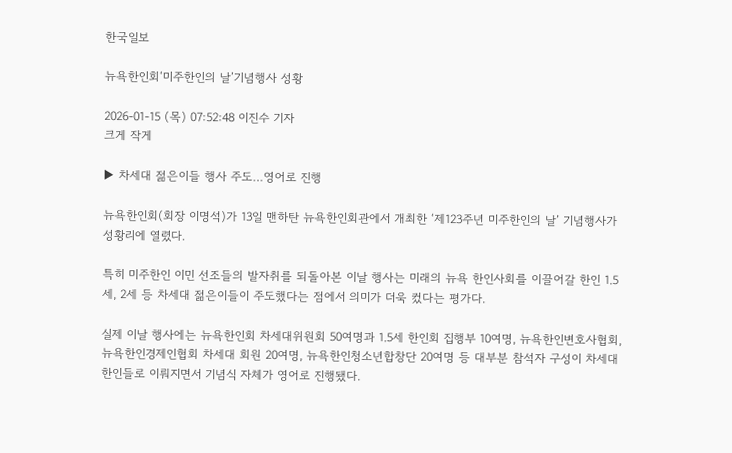한국일보

뉴욕한인회‘미주한인의 날’기념행사 성황

2026-01-15 (목) 07:52:48 이진수 기자
크게 작게

▶ 차세대 젊은이들 행사 주도…영어로 진행

뉴욕한인회(회장 이명석)가 13일 맨하탄 뉴욕한인회관에서 개최한 ‘제123주년 미주한인의 날’ 기념행사가 성황리에 열렸다.

특히 미주한인 이민 선조들의 발자취를 되돌아본 이날 행사는 미래의 뉴욕 한인사회를 이끌어갈 한인 1.5세, 2세 등 차세대 젊은이들이 주도했다는 점에서 의미가 더욱 컸다는 평가다.

실제 이날 행사에는 뉴욕한인회 차세대위원회 50여명과 1.5세 한인회 집행부 10여명, 뉴욕한인변호사협회, 뉴욕한인경제인협회 차세대 회원 20여명, 뉴욕한인청소년합창단 20여명 등 대부분 참석자 구성이 차세대 한인들로 이뤄지면서 기념식 자체가 영어로 진행됐다.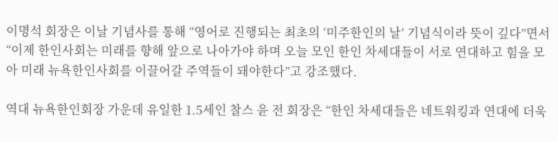이명석 회장은 이날 기념사를 통해 “영어로 진행되는 최초의 ‘미주한인의 날’ 기념식이라 뜻이 깊다”면서 “이제 한인사회는 미래를 향해 앞으로 나아가야 하며 오늘 모인 한인 차세대들이 서로 연대하고 힘을 모아 미래 뉴욕한인사회를 이끌어갈 주역들이 돼야한다”고 강조했다.

역대 뉴욕한인회장 가운데 유일한 1.5세인 찰스 윤 전 회장은 “한인 차세대들은 네트워킹과 연대에 더욱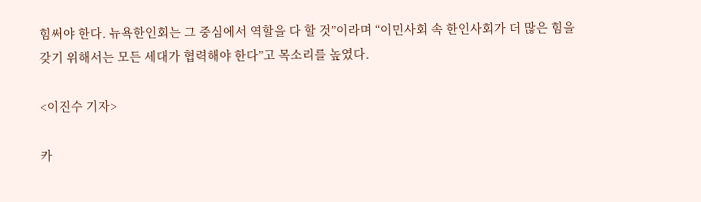힘써야 한다. 뉴욕한인회는 그 중심에서 역할을 다 할 것”이라며 “이민사회 속 한인사회가 더 많은 힘을 갖기 위해서는 모든 세대가 협력해야 한다”고 목소리를 높였다.

<이진수 기자>

카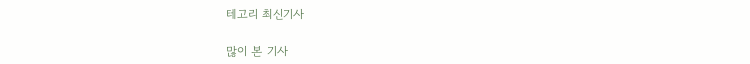테고리 최신기사

많이 본 기사